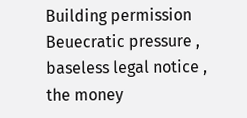Building permission
Beuecratic pressure , baseless legal notice , the money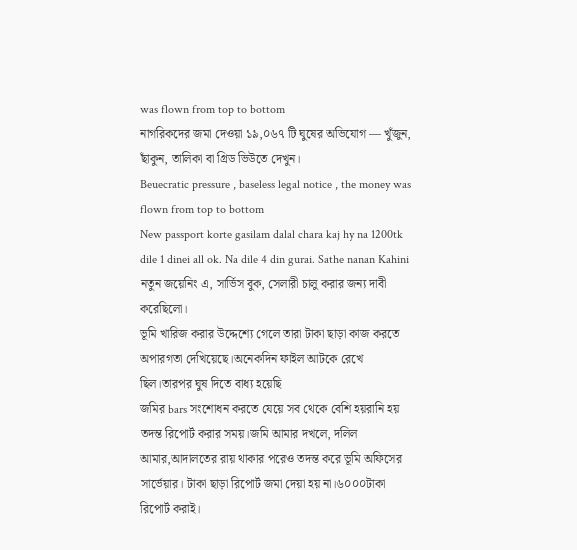was flown from top to bottom
নাগরিকদের জমা দেওয়া ১৯,০৬৭ টি ঘুষের অভিযোগ — খুঁজুন, ছাঁকুন, তালিকা বা গ্রিড ভিউতে দেখুন।
Beuecratic pressure , baseless legal notice , the money was flown from top to bottom
New passport korte gasilam dalal chara kaj hy na 1200tk dile 1 dinei all ok. Na dile 4 din gurai. Sathe nanan Kahini
নতুন জয়েনিং এ, সার্ভিস বুক, সেলারী চালু করার জন্য দাবী করেছিলো।
ভূমি খারিজ করার উদ্দেশ্যে গেলে তারা টাকা ছাড়া কাজ করতে অপারগতা দেখিয়েছে।অনেকদিন ফাইল আটকে রেখে ছিল।তারপর ঘুষ দিতে বাধ্য হয়েছি
জমির bars সংশোধন করতে যেয়ে সব থেকে বেশি হয়রানি হয় তদন্ত রিপোর্ট করার সময়।জমি আমার দখলে, দলিল আমার,আদালতের রায় থাকার পরেও তদন্ত করে ভূমি অফিসের সার্ভেয়ার। টাকা ছাড়া রিপোর্ট জমা দেয়া হয় না।৬০০০টাকা রিপোর্ট করাই।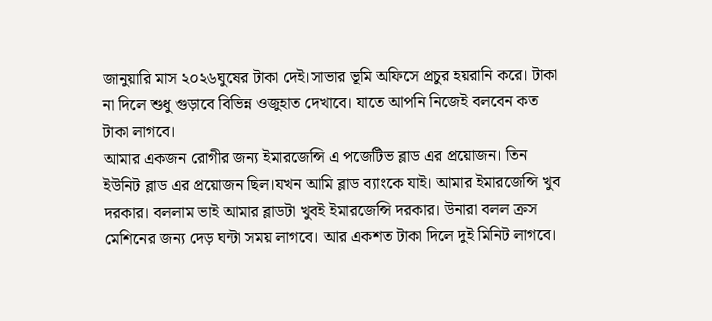জানুয়ারি মাস ২০২৬ঘুষের টাকা দেই।সাভার ভূমি অফিসে প্রচুর হয়রানি করে। টাকা না দিলে শুধু গুড়াবে বিভিন্ন ওজুহাত দেখাবে। যাতে আপনি নিজেই বলবেন কত টাকা লাগবে।
আমার একজন রোগীর জন্য ইমারজেন্সি এ পজেটিভ ব্লাড এর প্রয়োজন। তিন ইউনিট ব্লাড এর প্রয়োজন ছিল।যখন আমি ব্লাড ব্যাংকে যাই। আমার ইমারজেন্সি খুব দরকার। বললাম ভাই আমার ব্লাডটা খুবই ইমারজেন্সি দরকার। উনারা বলল ক্রস মেশিনের জন্য দেড় ঘন্টা সময় লাগবে। আর একশত টাকা দিলে দুই মিনিট লাগবে।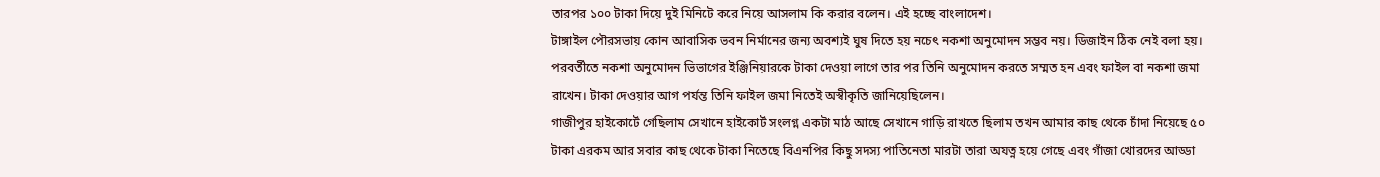তারপর ১০০ টাকা দিয়ে দুই মিনিটে করে নিয়ে আসলাম কি করার বলেন। এই হচ্ছে বাংলাদেশ।
টাঙ্গাইল পৌরসভায় কোন আবাসিক ভবন নির্মানের জন্য অবশ্যই ঘুষ দিতে হয় নচেৎ নকশা অনুমোদন সম্ভব নয়। ডিজাইন ঠিক নেই বলা হয়। পরবর্তীতে নকশা অনুমোদন ভিভাগের ইঞ্জিনিয়ারকে টাকা দেওয়া লাগে তার পর তিনি অনুমোদন করতে সম্মত হন এবং ফাইল বা নকশা জমা রাখেন। টাকা দেওয়ার আগ পর্যন্ত তিনি ফাইল জমা নিতেই অস্বীকৃতি জানিয়েছিলেন।
গাজীপুর হাইকোর্টে গেছিলাম সেখানে হাইকোর্ট সংলগ্ন একটা মাঠ আছে সেখানে গাড়ি রাখতে ছিলাম তখন আমার কাছ থেকে চাঁদা নিয়েছে ৫০ টাকা এরকম আর সবার কাছ থেকে টাকা নিতেছে বিএনপির কিছু সদস্য পাতিনেতা মারটা তারা অযত্ন হয়ে গেছে এবং গাঁজা খোরদের আড্ডা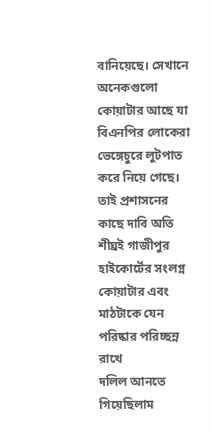বানিয়েছে। সেখানে অনেকগুলো কোয়াটার আছে যা বিএনপির লোকেরা ভেঙ্গেচুরে লুটপাত করে নিয়ে গেছে। তাই প্রশাসনের কাছে দাবি অতি শীঘ্রই গাজীপুর হাইকোর্টের সংলগ্ন কোয়াটার এবং মাঠটাকে যেন পরিষ্কার পরিচ্ছন্ন রাখে
দলিল আনতে গিয়েছিলাম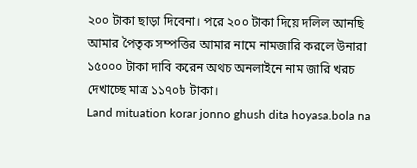২০০ টাকা ছাড়া দিবেনা। পরে ২০০ টাকা দিয়ে দলিল আনছি
আমার পৈতৃক সম্পত্তির আমার নামে নামজারি করলে উনারা ১৫০০০ টাকা দাবি করেন অথচ অনলাইনে নাম জারি খরচ দেখাচ্ছে মাত্র ১১৭০৳ টাকা।
Land mituation korar jonno ghush dita hoyasa.bola na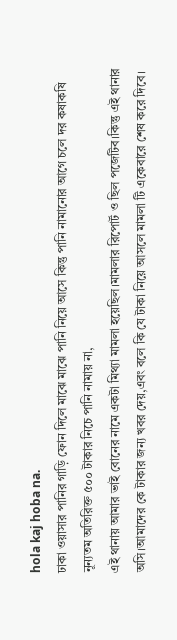hola kaj hoba na.
ঢাকা ওয়াসার পানির গাড়ি ফোন দিলে মাঝে মাঝে পানি নিয়ে আসে কিন্তু পানি নামানোর আগে চলে দর কষাকষি নূন্যতম অতিরিক্ত ৫০০ টাকার নিচে পানি নামায় না,
এই থানায় আমার ভাই বোনের নামে একটা মিথ্যা মামলা হয়েছিল।মামলার রিপোর্ট ও ছিল পজেটিব।কিন্তু এই থানার অসি।আমাদের কে টাকার জন্য খবর দেয়,এবং বলে কি যে টাকা নিয়ে আসলে মামলা টি একেবারে শেষ করে দিবে।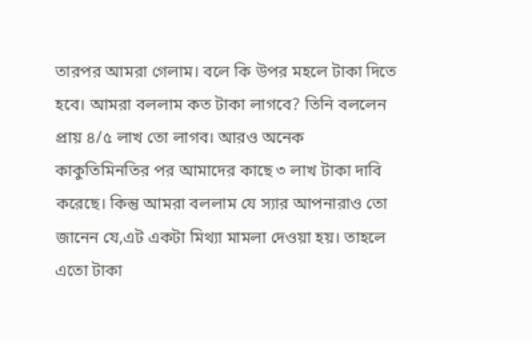তারপর আমরা গেলাম। বলে কি উপর মহলে টাকা দিতে হবে। আমরা বললাম কত টাকা লাগবে? তিনি বললেন প্রায় ৪/৫ লাখ তো লাগব। আরও অনেক কাকুতিমিনতির পর আমাদের কাছে ৩ লাখ টাকা দাবি করেছে। কিন্তু আমরা বললাম যে স্যার আপনারাও তো জানেন যে,এট একটা মিথ্যা মামলা দেওয়া হয়। তাহলে এতো টাকা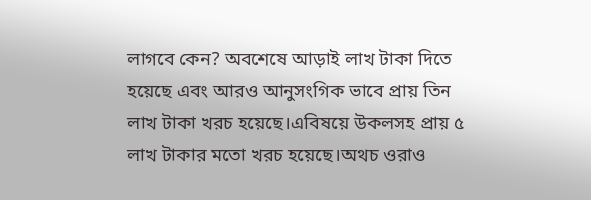লাগবে কেন? অবশেষে আড়াই লাখ টাকা দিতে হয়েছে এবং আরও আনুসংগিক ভাবে প্রায় তিন লাখ টাকা খরচ হয়েছে।এবিষয়ে উকলসহ প্রায় ৫ লাখ টাকার মতো খরচ হয়েছে।অথচ ওরাও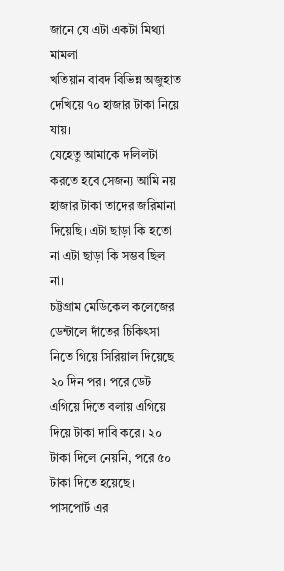জানে যে এটা একটা মিথ্যা মামলা
খতিয়ান বাবদ বিভিন্ন অজুহাত দেখিয়ে ৭০ হাজার টাকা নিয়ে যায়।
যেহেতু আমাকে দলিলটা করতে হবে সেজন্য আমি নয় হাজার টাকা তাদের জরিমানা দিয়েছি। এটা ছাড়া কি হতো না এটা ছাড়া কি সম্ভব ছিল না।
চট্টগ্রাম মেডিকেল কলেজের ডেন্টালে দাঁতের চিকিৎসা নিতে গিয়ে সিরিয়াল দিয়েছে ২০ দিন পর। পরে ডেট এগিয়ে দিতে বলায় এগিয়ে দিয়ে টাকা দাবি করে। ২০ টাকা দিলে নেয়নি, পরে ৫০ টাকা দিতে হয়েছে।
পাসপোর্ট এর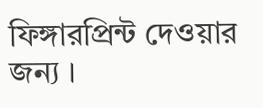ফিঙ্গারপ্রিন্ট দেওয়ার জন্য ।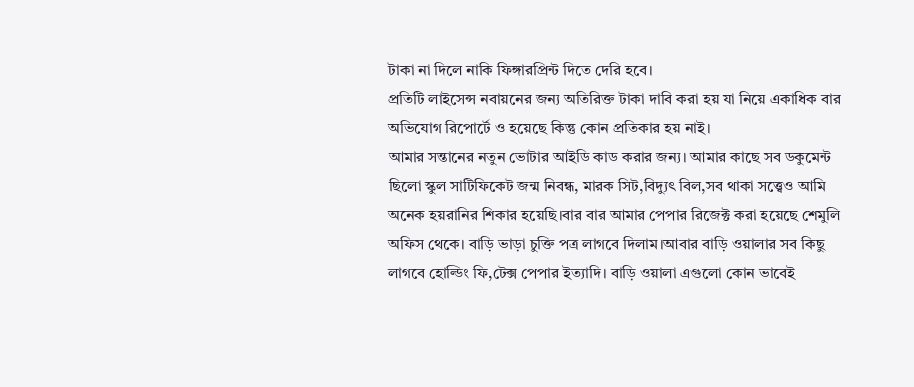টাকা না দিলে নাকি ফিঙ্গারপ্রিন্ট দিতে দেরি হবে।
প্রতিটি লাইসেন্স নবায়নের জন্য অতিরিক্ত টাকা দাবি করা হয় যা নিয়ে একাধিক বার অভিযোগ রিপোর্টে ও হয়েছে কিন্তু কোন প্রতিকার হয় নাই।
আমার সন্তানের নতুন ভোটার আইডি কাড করার জন্য। আমার কাছে সব ডকুমেন্ট ছিলো স্কুল সাটিফিকেট জন্ম নিবন্ধ, মারক সিট,বিদ্যুৎ বিল,সব থাকা সত্ত্বেও আমি অনেক হয়রানির শিকার হয়েছি।বার বার আমার পেপার রিজেক্ট করা হয়েছে শেমুলি অফিস থেকে। বাড়ি ভাড়া চুক্তি পত্র লাগবে দিলাম।আবার বাড়ি ওয়ালার সব কিছু লাগবে হোল্ডিং ফি,টেক্স পেপার ইত্যাদি। বাড়ি ওয়ালা এগুলো কোন ভাবেই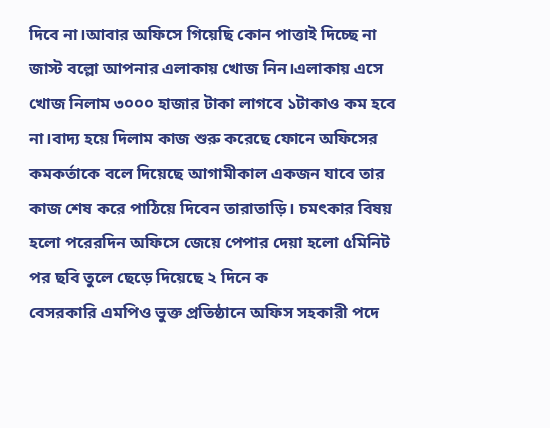দিবে না।আবার অফিসে গিয়েছি কোন পাত্তাই দিচ্ছে না জাস্ট বল্লো আপনার এলাকায় খোজ নিন।এলাকায় এসে খোজ নিলাম ৩০০০ হাজার টাকা লাগবে ১টাকাও কম হবে না।বাদ্য হয়ে দিলাম কাজ শুরু করেছে ফোনে অফিসের কমকর্তাকে বলে দিয়েছে আগামীকাল একজন যাবে তার কাজ শেষ করে পাঠিয়ে দিবেন তারাতাড়ি। চমৎকার বিষয় হলো পরেরদিন অফিসে জেয়ে পেপার দেয়া হলো ৫মিনিট পর ছবি তুলে ছেড়ে দিয়েছে ২ দিনে ক
বেসরকারি এমপিও ভুক্ত প্রতিষ্ঠানে অফিস সহকারী পদে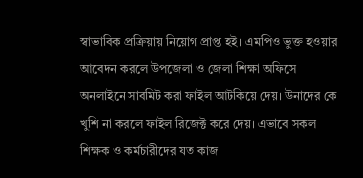স্বাভাবিক প্রক্রিয়ায় নিয়োগ প্রাপ্ত হই। এমপিও ভুক্ত হওয়ার আবেদন করলে উপজেলা ও জেলা শিক্ষা অফিসে অনলাইনে সাবমিট করা ফাইল আটকিয়ে দেয়। উনাদের কে খুশি না করলে ফাইল রিজেক্ট করে দেয়। এভাবে সকল শিক্ষক ও কর্মচারীদের যত কাজ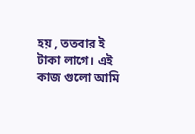হয় , ততবার ই টাকা লাগে। এই কাজ গুলো আমি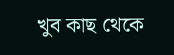খুব কাছ থেকে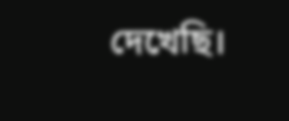দেখেছি।